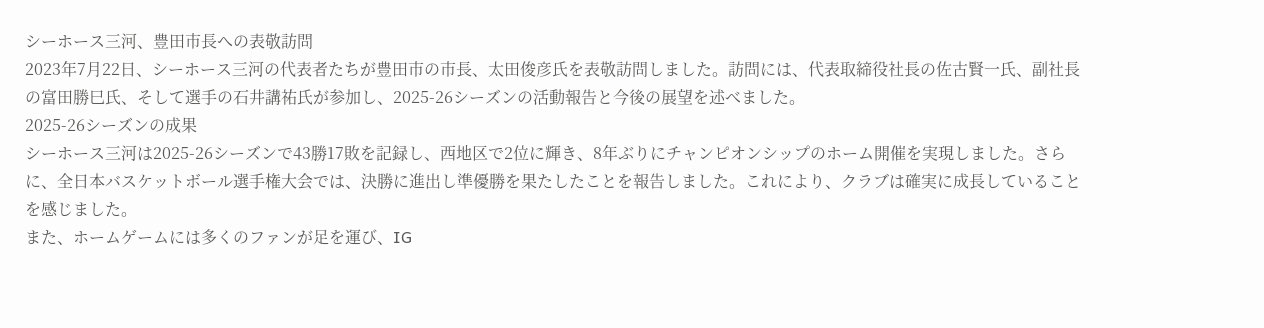シーホース三河、豊田市長への表敬訪問
2023年7月22日、シーホース三河の代表者たちが豊田市の市長、太田俊彦氏を表敬訪問しました。訪問には、代表取締役社長の佐古賢一氏、副社長の富田勝巳氏、そして選手の石井講祐氏が参加し、2025-26シーズンの活動報告と今後の展望を述べました。
2025-26シーズンの成果
シーホース三河は2025-26シーズンで43勝17敗を記録し、西地区で2位に輝き、8年ぶりにチャンピオンシップのホーム開催を実現しました。さらに、全日本バスケットボール選手権大会では、決勝に進出し準優勝を果たしたことを報告しました。これにより、クラブは確実に成長していることを感じました。
また、ホームゲームには多くのファンが足を運び、IG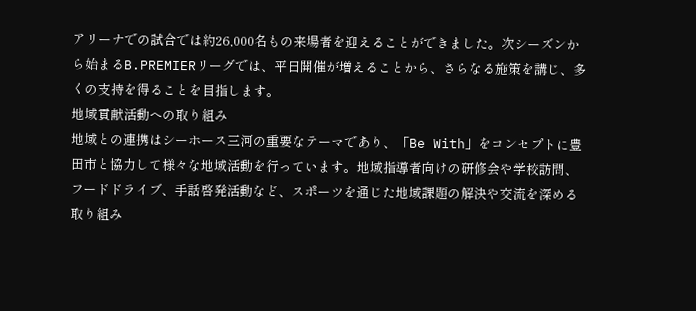アリーナでの試合では約26,000名もの来場者を迎えることができました。次シーズンから始まるB.PREMIERリーグでは、平日開催が増えることから、さらなる施策を講じ、多くの支持を得ることを目指します。
地域貢献活動への取り組み
地域との連携はシーホース三河の重要なテーマであり、「Be With」をコンセプトに豊田市と協力して様々な地域活動を行っています。地域指導者向けの研修会や学校訪問、フードドライブ、手話啓発活動など、スポーツを通じた地域課題の解決や交流を深める取り組み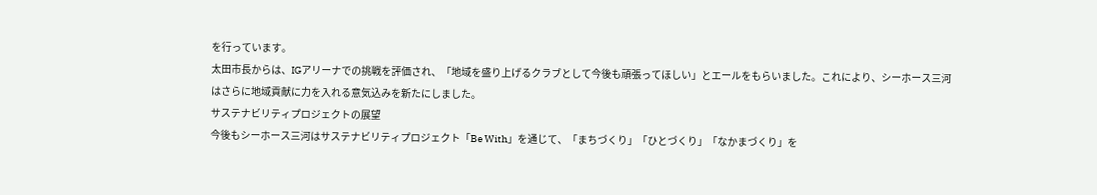を行っています。
太田市長からは、IGアリーナでの挑戦を評価され、「地域を盛り上げるクラブとして今後も頑張ってほしい」とエールをもらいました。これにより、シーホース三河はさらに地域貢献に力を入れる意気込みを新たにしました。
サステナビリティプロジェクトの展望
今後もシーホース三河はサステナビリティプロジェクト「Be With」を通じて、「まちづくり」「ひとづくり」「なかまづくり」を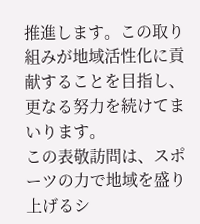推進します。この取り組みが地域活性化に貢献することを目指し、更なる努力を続けてまいります。
この表敬訪問は、スポーツの力で地域を盛り上げるシ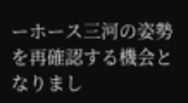ーホース三河の姿勢を再確認する機会となりまし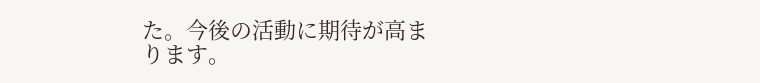た。今後の活動に期待が高まります。